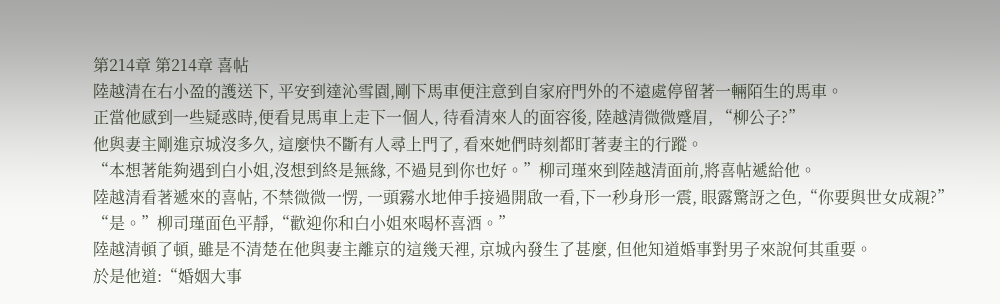第214章 第214章 喜帖
陸越清在右小盈的護送下, 平安到達沁雪園,剛下馬車便注意到自家府門外的不遠處停留著一輛陌生的馬車。
正當他感到一些疑惑時,便看見馬車上走下一個人, 待看清來人的面容後, 陸越清微微蹙眉, “柳公子?”
他與妻主剛進京城沒多久, 這麼快不斷有人尋上門了, 看來她們時刻都盯著妻主的行蹤。
“本想著能夠遇到白小姐,沒想到終是無緣, 不過見到你也好。”柳司瑾來到陸越清面前,將喜帖遞給他。
陸越清看著遞來的喜帖, 不禁微微一愣, 一頭霧水地伸手接過開啟一看,下一秒身形一震, 眼露驚訝之色,“你要與世女成親?”
“是。”柳司瑾面色平靜,“歡迎你和白小姐來喝杯喜酒。”
陸越清頓了頓, 雖是不清楚在他與妻主離京的這幾天裡, 京城內發生了甚麼, 但他知道婚事對男子來說何其重要。
於是他道:“婚姻大事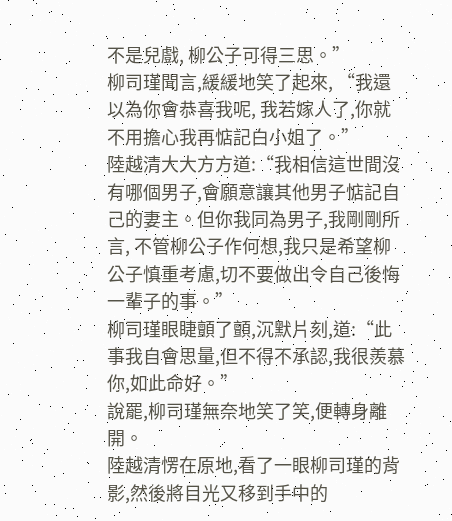不是兒戲, 柳公子可得三思。”
柳司瑾聞言,緩緩地笑了起來, “我還以為你會恭喜我呢, 我若嫁人了,你就不用擔心我再惦記白小姐了。”
陸越清大大方方道:“我相信這世間沒有哪個男子,會願意讓其他男子惦記自己的妻主。但你我同為男子,我剛剛所言, 不管柳公子作何想,我只是希望柳公子慎重考慮,切不要做出令自己後悔一輩子的事。”
柳司瑾眼睫顫了顫,沉默片刻,道:“此事我自會思量,但不得不承認,我很羨慕你,如此命好。”
說罷,柳司瑾無奈地笑了笑,便轉身離開。
陸越清愣在原地,看了一眼柳司瑾的背影,然後將目光又移到手中的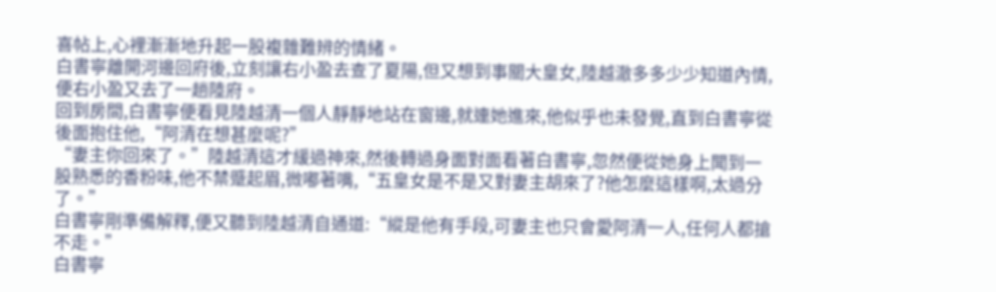喜帖上,心裡漸漸地升起一股複雜難辨的情緒。
白書寧離開河邊回府後,立刻讓右小盈去查了夏陽,但又想到事關大皇女,陸越澈多多少少知道內情,便右小盈又去了一趟陸府。
回到房間,白書寧便看見陸越清一個人靜靜地站在窗邊,就連她進來,他似乎也未發覺,直到白書寧從後面抱住他,“阿清在想甚麼呢?”
“妻主你回來了。”陸越清這才緩過神來,然後轉過身面對面看著白書寧,忽然便從她身上聞到一股熟悉的香粉味,他不禁蹙起眉,微嘟著嘴,“五皇女是不是又對妻主胡來了?他怎麼這樣啊,太過分了。”
白書寧剛準備解釋,便又聽到陸越清自通道:“縱是他有手段,可妻主也只會愛阿清一人,任何人都搶不走。”
白書寧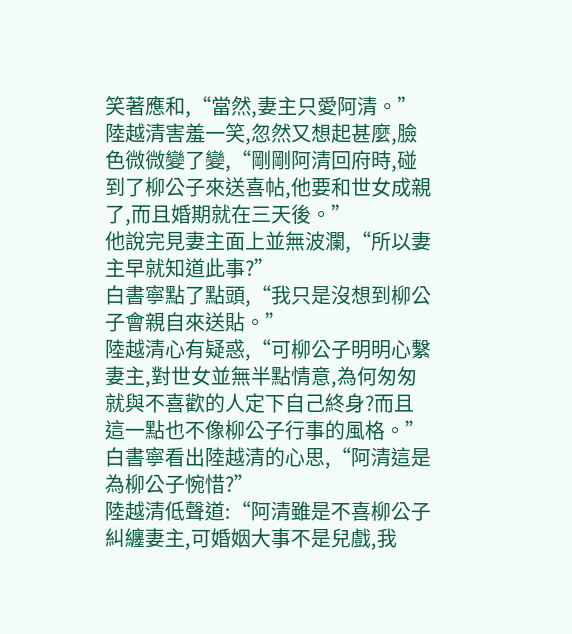笑著應和,“當然,妻主只愛阿清。”
陸越清害羞一笑,忽然又想起甚麼,臉色微微變了變,“剛剛阿清回府時,碰到了柳公子來送喜帖,他要和世女成親了,而且婚期就在三天後。”
他說完見妻主面上並無波瀾,“所以妻主早就知道此事?”
白書寧點了點頭,“我只是沒想到柳公子會親自來送貼。”
陸越清心有疑惑,“可柳公子明明心繫妻主,對世女並無半點情意,為何匆匆就與不喜歡的人定下自己終身?而且這一點也不像柳公子行事的風格。”
白書寧看出陸越清的心思,“阿清這是為柳公子惋惜?”
陸越清低聲道:“阿清雖是不喜柳公子糾纏妻主,可婚姻大事不是兒戲,我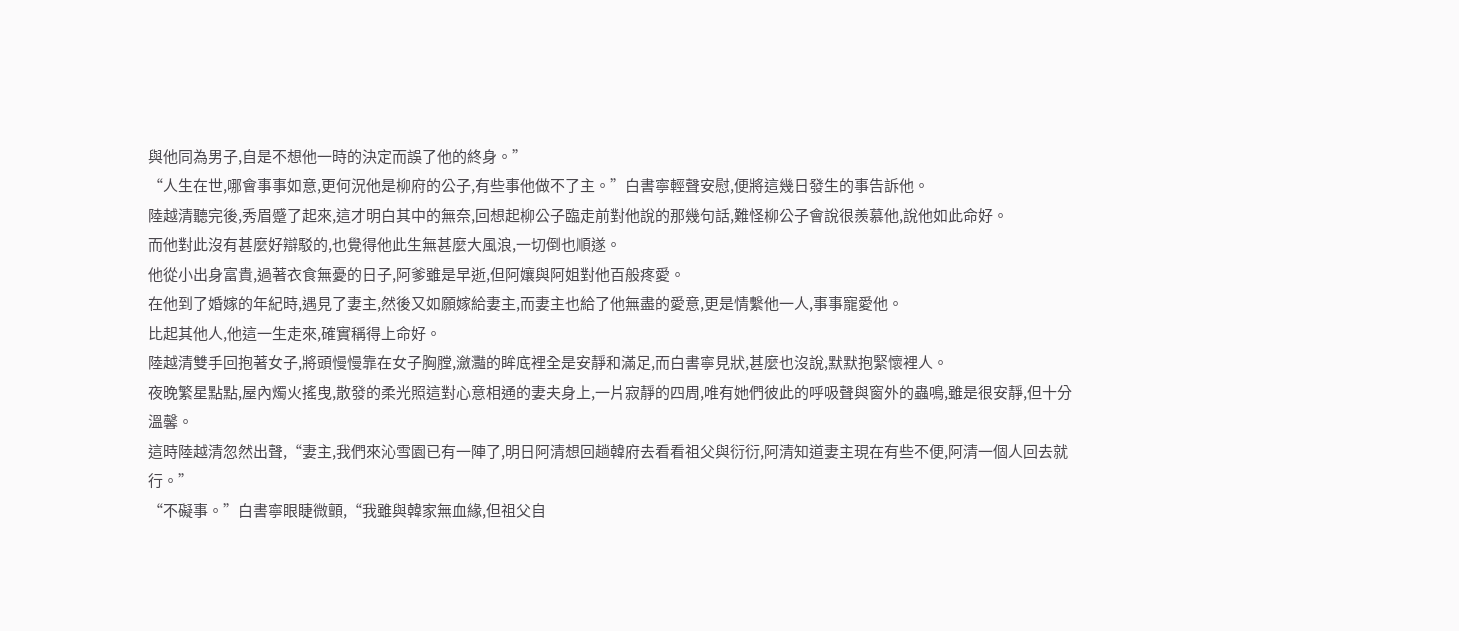與他同為男子,自是不想他一時的決定而誤了他的終身。”
“人生在世,哪會事事如意,更何況他是柳府的公子,有些事他做不了主。”白書寧輕聲安慰,便將這幾日發生的事告訴他。
陸越清聽完後,秀眉蹙了起來,這才明白其中的無奈,回想起柳公子臨走前對他說的那幾句話,難怪柳公子會說很羨慕他,說他如此命好。
而他對此沒有甚麼好辯駁的,也覺得他此生無甚麼大風浪,一切倒也順遂。
他從小出身富貴,過著衣食無憂的日子,阿爹雖是早逝,但阿孃與阿姐對他百般疼愛。
在他到了婚嫁的年紀時,遇見了妻主,然後又如願嫁給妻主,而妻主也給了他無盡的愛意,更是情繫他一人,事事寵愛他。
比起其他人,他這一生走來,確實稱得上命好。
陸越清雙手回抱著女子,將頭慢慢靠在女子胸膛,瀲灩的眸底裡全是安靜和滿足,而白書寧見狀,甚麼也沒說,默默抱緊懷裡人。
夜晚繁星點點,屋內燭火搖曳,散發的柔光照這對心意相通的妻夫身上,一片寂靜的四周,唯有她們彼此的呼吸聲與窗外的蟲鳴,雖是很安靜,但十分溫馨。
這時陸越清忽然出聲,“妻主,我們來沁雪園已有一陣了,明日阿清想回趟韓府去看看祖父與衍衍,阿清知道妻主現在有些不便,阿清一個人回去就行。”
“不礙事。”白書寧眼睫微顫,“我雖與韓家無血緣,但祖父自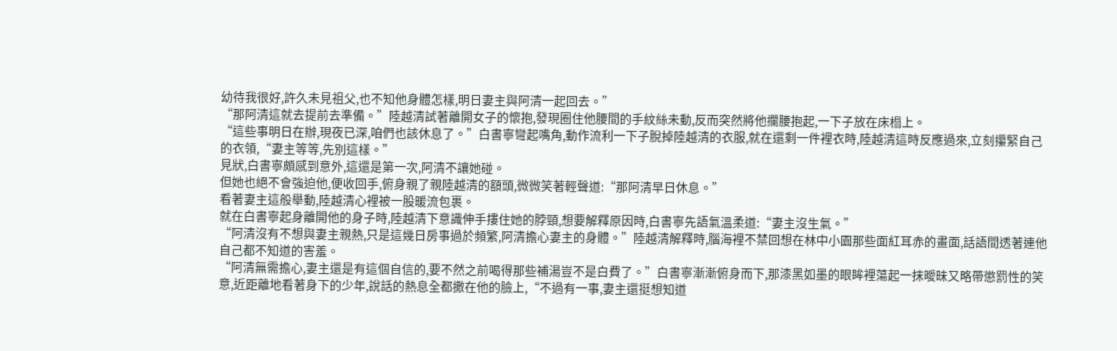幼待我很好,許久未見祖父,也不知他身體怎樣,明日妻主與阿清一起回去。”
“那阿清這就去提前去準備。”陸越清試著離開女子的懷抱,發現圈住他腰間的手紋絲未動,反而突然將他攔腰抱起,一下子放在床榻上。
“這些事明日在辦,現夜已深,咱們也該休息了。”白書寧彎起嘴角,動作流利一下子脫掉陸越清的衣服,就在還剩一件裡衣時,陸越清這時反應過來,立刻攥緊自己的衣領,“妻主等等,先別這樣。”
見狀,白書寧頗感到意外,這還是第一次,阿清不讓她碰。
但她也絕不會強迫他,便收回手,俯身親了親陸越清的額頭,微微笑著輕聲道:“那阿清早日休息。”
看著妻主這般舉動,陸越清心裡被一股暖流包裹。
就在白書寧起身離開他的身子時,陸越清下意識伸手摟住她的脖頸,想要解釋原因時,白書寧先語氣溫柔道:“妻主沒生氣。”
“阿清沒有不想與妻主親熱,只是這幾日房事過於頻繁,阿清擔心妻主的身體。”陸越清解釋時,腦海裡不禁回想在林中小園那些面紅耳赤的畫面,話語間透著連他自己都不知道的害羞。
“阿清無需擔心,妻主還是有這個自信的,要不然之前喝得那些補湯豈不是白費了。”白書寧漸漸俯身而下,那漆黑如墨的眼眸裡蕩起一抹曖昧又略帶懲罰性的笑意,近距離地看著身下的少年,說話的熱息全都撒在他的臉上,“不過有一事,妻主還挺想知道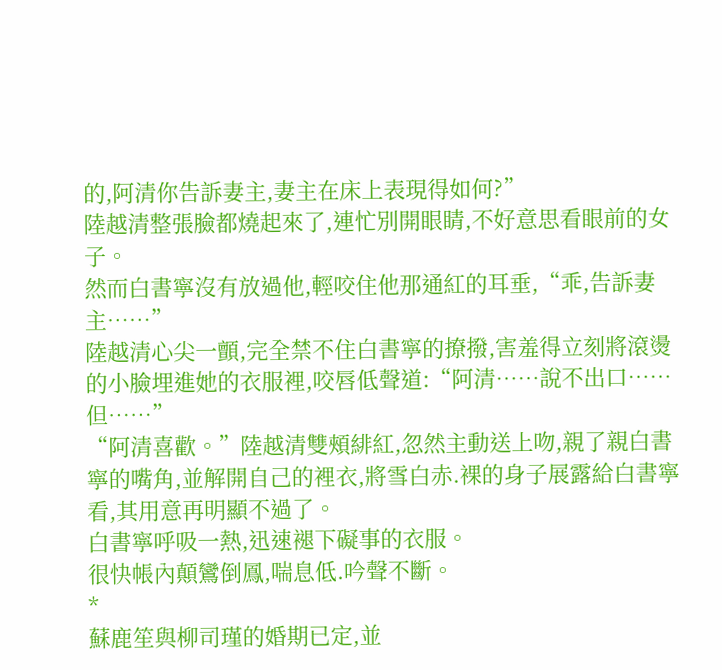的,阿清你告訴妻主,妻主在床上表現得如何?”
陸越清整張臉都燒起來了,連忙別開眼睛,不好意思看眼前的女子。
然而白書寧沒有放過他,輕咬住他那通紅的耳垂,“乖,告訴妻主……”
陸越清心尖一顫,完全禁不住白書寧的撩撥,害羞得立刻將滾燙的小臉埋進她的衣服裡,咬唇低聲道:“阿清……說不出口……但……”
“阿清喜歡。”陸越清雙頰緋紅,忽然主動送上吻,親了親白書寧的嘴角,並解開自己的裡衣,將雪白赤.裸的身子展露給白書寧看,其用意再明顯不過了。
白書寧呼吸一熱,迅速褪下礙事的衣服。
很快帳內顛鸞倒鳳,喘息低.吟聲不斷。
*
蘇鹿笙與柳司瑾的婚期已定,並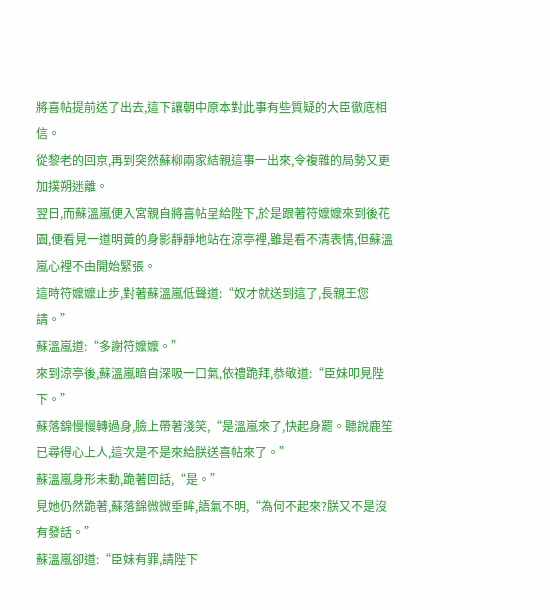將喜帖提前送了出去,這下讓朝中原本對此事有些質疑的大臣徹底相信。
從黎老的回京,再到突然蘇柳兩家結親這事一出來,令複雜的局勢又更加撲朔迷離。
翌日,而蘇溫嵐便入宮親自將喜帖呈給陛下,於是跟著符嬤嬤來到後花園,便看見一道明黃的身影靜靜地站在涼亭裡,雖是看不清表情,但蘇溫嵐心裡不由開始緊張。
這時符嬤嬤止步,對著蘇溫嵐低聲道:“奴才就送到這了,長親王您請。”
蘇溫嵐道:“多謝符嬤嬤。”
來到涼亭後,蘇溫嵐暗自深吸一口氣,依禮跪拜,恭敬道:“臣妹叩見陛下。”
蘇落錦慢慢轉過身,臉上帶著淺笑,“是溫嵐來了,快起身罷。聽說鹿笙已尋得心上人,這次是不是來給朕送喜帖來了。”
蘇溫嵐身形未動,跪著回話,“是。”
見她仍然跪著,蘇落錦微微垂眸,語氣不明,“為何不起來?朕又不是沒有發話。”
蘇溫嵐卻道:“臣妹有罪,請陛下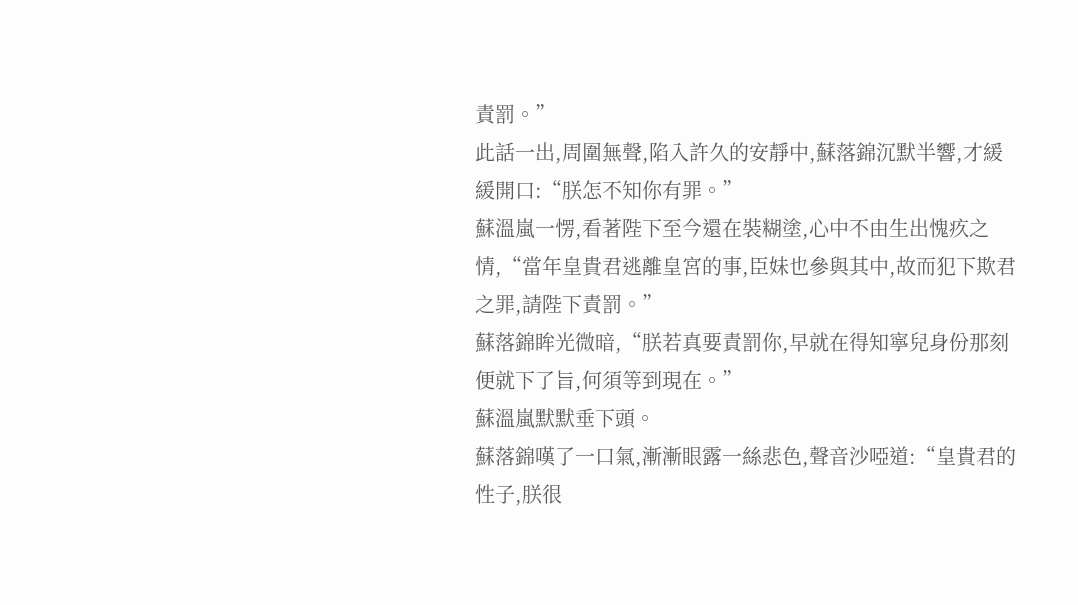責罰。”
此話一出,周圍無聲,陷入許久的安靜中,蘇落錦沉默半響,才緩緩開口:“朕怎不知你有罪。”
蘇溫嵐一愣,看著陛下至今還在裝糊塗,心中不由生出愧疚之情,“當年皇貴君逃離皇宮的事,臣妹也參與其中,故而犯下欺君之罪,請陛下責罰。”
蘇落錦眸光微暗,“朕若真要責罰你,早就在得知寧兒身份那刻便就下了旨,何須等到現在。”
蘇溫嵐默默垂下頭。
蘇落錦嘆了一口氣,漸漸眼露一絲悲色,聲音沙啞道:“皇貴君的性子,朕很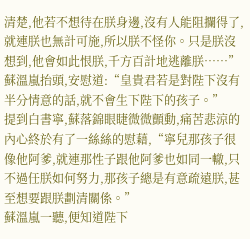清楚,他若不想待在朕身邊,沒有人能阻攔得了,就連朕也無計可施,所以朕不怪你。只是朕沒想到,他會如此恨朕,千方百計地逃離朕……”
蘇溫嵐抬頭,安慰道:“皇貴君若是對陛下沒有半分情意的話,就不會生下陛下的孩子。”
提到白書寧,蘇落錦眼睫微微顫動,痛苦悲涼的內心終於有了一絲絲的慰藉,“寧兒那孩子很像他阿爹,就連那性子跟他阿爹也如同一轍,只不過任朕如何努力,那孩子總是有意疏遠朕,甚至想要跟朕劃清關係。”
蘇溫嵐一聽,便知道陛下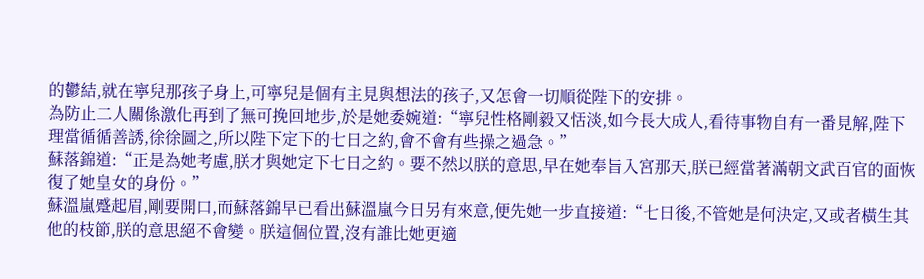的鬱結,就在寧兒那孩子身上,可寧兒是個有主見與想法的孩子,又怎會一切順從陛下的安排。
為防止二人關係激化再到了無可挽回地步,於是她委婉道:“寧兒性格剛毅又恬淡,如今長大成人,看待事物自有一番見解,陛下理當循循善誘,徐徐圖之,所以陛下定下的七日之約,會不會有些操之過急。”
蘇落錦道:“正是為她考慮,朕才與她定下七日之約。要不然以朕的意思,早在她奉旨入宮那天,朕已經當著滿朝文武百官的面恢復了她皇女的身份。”
蘇溫嵐蹙起眉,剛要開口,而蘇落錦早已看出蘇溫嵐今日另有來意,便先她一步直接道:“七日後,不管她是何決定,又或者橫生其他的枝節,朕的意思絕不會變。朕這個位置,沒有誰比她更適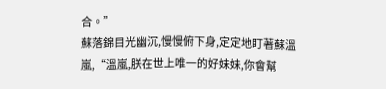合。”
蘇落錦目光幽沉,慢慢俯下身,定定地盯著蘇溫嵐,“溫嵐,朕在世上唯一的好妹妹,你會幫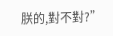朕的,對不對?”